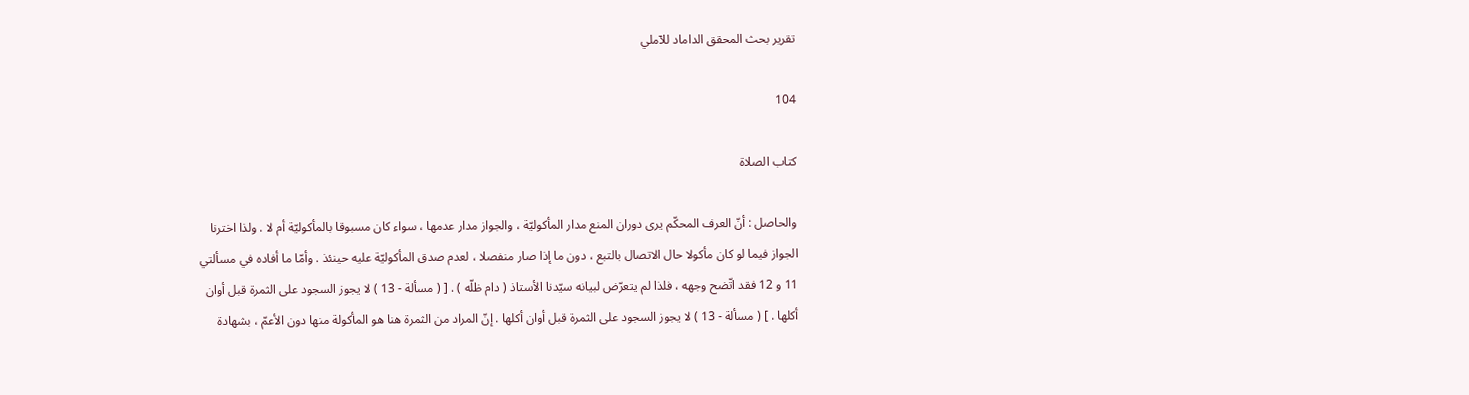تقرير بحث المحقق الداماد للآملي

104

كتاب الصلاة

والحاصل : أنّ العرف المحكّم يرى دوران المنع مدار المأكوليّة ، والجواز مدار عدمها ، سواء كان مسبوقا بالمأكوليّة أم لا . ولذا اخترنا الجواز فيما لو كان مأكولا حال الاتصال بالتبع ، دون ما إذا صار منفصلا ، لعدم صدق المأكوليّة عليه حينئذ . وأمّا ما أفاده في مسألتي 11 و 12 فقد اتّضح وجهه ، فلذا لم يتعرّض لبيانه سيّدنا الأستاذ ( دام ظلّه ) . [ ( مسألة - 13 ) لا يجوز السجود على الثمرة قبل أوان أكلها . ] ( مسألة - 13 ) لا يجوز السجود على الثمرة قبل أوان أكلها . إنّ المراد من الثمرة هنا هو المأكولة منها دون الأعمّ ، بشهادة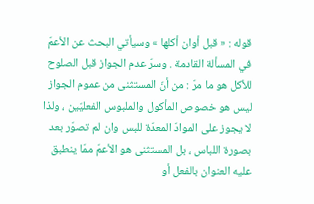قوله : « قبل أوان أكلها » وسيأتي البحث عن الأعمّ في المسألة القادمة . وسرّ عدم الجواز قبل الصلوح للأكل هو ما مرّ : من أنّ المستثنى من عموم الجواز ليس هو خصوص المأكول والملبوس الفعليّين ، ولذا لا يجوز على الموادّ المعدّة للبس وان لم تصوّر بعد بصورة اللباس ، بل المستثنى هو الأعمّ ممّا ينطبق عليه العنوان بالفعل أو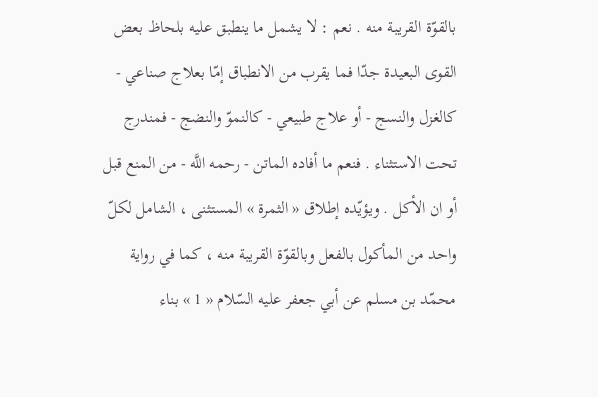بالقوّة القريبة منه . نعم : لا يشمل ما ينطبق عليه بلحاظ بعض القوى البعيدة جدّا فما يقرب من الانطباق إمّا بعلاج صناعي - كالغزل والنسج - أو علاج طبيعي - كالنموّ والنضج - فمندرج تحت الاستثناء . فنعم ما أفاده الماتن - رحمه اللَّه - من المنع قبل أو ان الأكل . ويؤيّده إطلاق « الثمرة » المستثنى ، الشامل لكلّ واحد من المأكول بالفعل وبالقوّة القريبة منه ، كما في رواية محمّد بن مسلم عن أبي جعفر عليه السّلام « 1 » بناء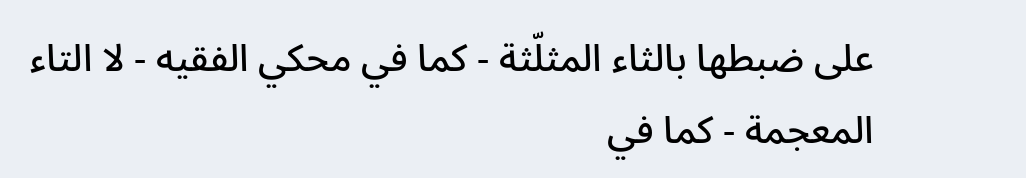على ضبطها بالثاء المثلّثة - كما في محكي الفقيه - لا التاء المعجمة - كما في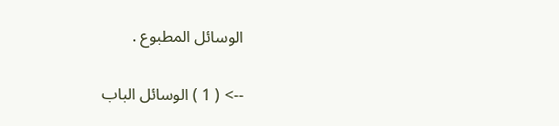الوسائل المطبوع .

--> ( 1 ) الوسائل الباب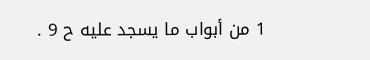1 من أبواب ما يسجد عليه ح 9 .